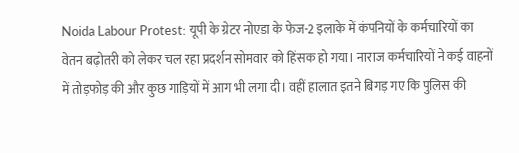Noida Labour Protest: यूपी के ग्रेटर नोएडा के फेज-2 इलाके में कंपनियों के कर्मचारियों का वेतन बढ़ोतरी को लेकर चल रहा प्रदर्शन सोमवार को हिंसक हो गया। नाराज कर्मचारियों ने कई वाहनों में तोड़फोड़ की और कुछ गाड़ियों में आग भी लगा दी। वहीं हालात इतने बिगड़ गए कि पुलिस की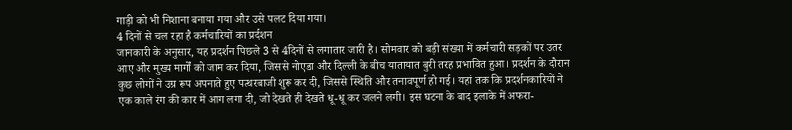गाड़ी को भी निशाना बनाया गया और उसे पलट दिया गया।
4 दिनों से चल रहा है कर्मचारियों का प्रर्दशन
जानकारी के अनुसार, यह प्रदर्शन पिछले 3 से 4दिनों से लगातार जारी है। सोमवार को बड़ी संख्या में कर्मचारी सड़कों पर उतर आए और मुख्य मार्गों को जाम कर दिया, जिससे नोएडा और दिल्ली के बीच यातायात बुरी तरह प्रभावित हुआ। प्रदर्शन के दौरान कुछ लोगों ने उग्र रूप अपनाते हुए पत्थरबाजी शुरू कर दी, जिससे स्थिति और तनावपूर्ण हो गई। यहां तक कि प्रदर्शनकारियों ने एक काले रंग की कार में आग लगा दी, जो देखते ही देखते धू-धू कर जलने लगी। इस घटना के बाद इलाके में अफरा-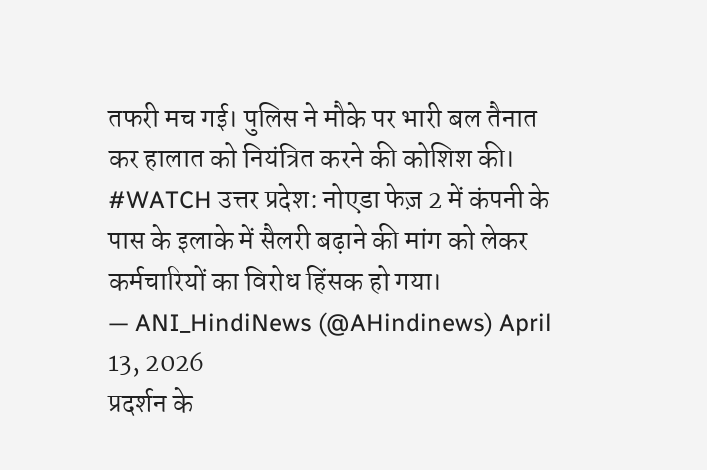तफरी मच गई। पुलिस ने मौके पर भारी बल तैनात कर हालात को नियंत्रित करने की कोशिश की।
#WATCH उत्तर प्रदेश: नोएडा फेज़ 2 में कंपनी के पास के इलाके में सैलरी बढ़ाने की मांग को लेकर कर्मचारियों का विरोध हिंसक हो गया।
— ANI_HindiNews (@AHindinews) April 13, 2026
प्रदर्शन के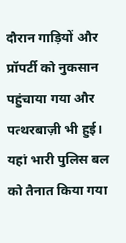दौरान गाड़ियों और प्रॉपर्टी को नुकसान पहुंचाया गया और पत्थरबाज़ी भी हुई। यहां भारी पुलिस बल को तैनात किया गया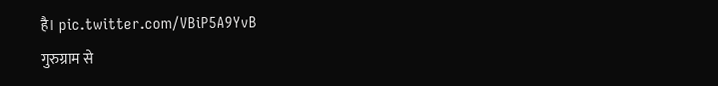है। pic.twitter.com/VBiP5A9YvB
गुरुग्राम से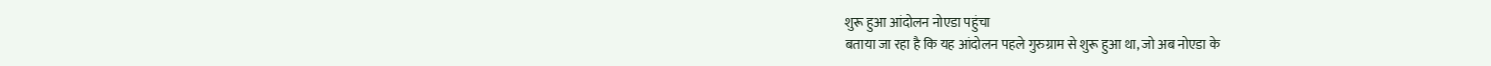शुरू हुआ आंदोलन नोएडा पहुंचा
बताया जा रहा है कि यह आंदोलन पहले गुरुग्राम से शुरू हुआ था, जो अब नोएडा के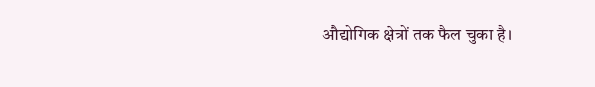औद्योगिक क्षेत्रों तक फैल चुका है।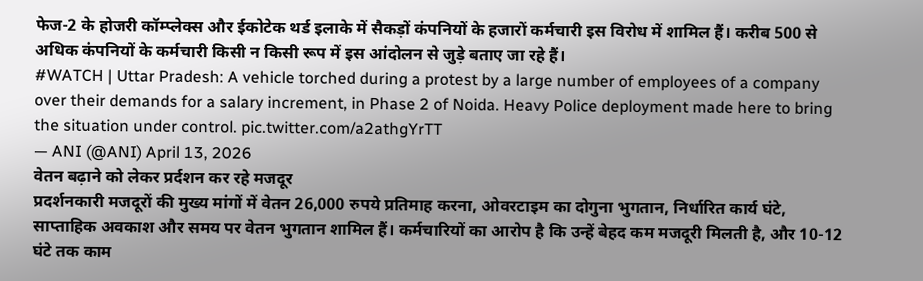फेज-2 के होजरी कॉम्प्लेक्स और ईकोटेक थर्ड इलाके में सैकड़ों कंपनियों के हजारों कर्मचारी इस विरोध में शामिल हैं। करीब 500 से अधिक कंपनियों के कर्मचारी किसी न किसी रूप में इस आंदोलन से जुड़े बताए जा रहे हैं।
#WATCH | Uttar Pradesh: A vehicle torched during a protest by a large number of employees of a company over their demands for a salary increment, in Phase 2 of Noida. Heavy Police deployment made here to bring the situation under control. pic.twitter.com/a2athgYrTT
— ANI (@ANI) April 13, 2026
वेतन बढ़ाने को लेकर प्रर्दशन कर रहे मजदूर
प्रदर्शनकारी मजदूरों की मुख्य मांगों में वेतन 26,000 रुपये प्रतिमाह करना, ओवरटाइम का दोगुना भुगतान, निर्धारित कार्य घंटे, साप्ताहिक अवकाश और समय पर वेतन भुगतान शामिल हैं। कर्मचारियों का आरोप है कि उन्हें बेहद कम मजदूरी मिलती है, और 10-12 घंटे तक काम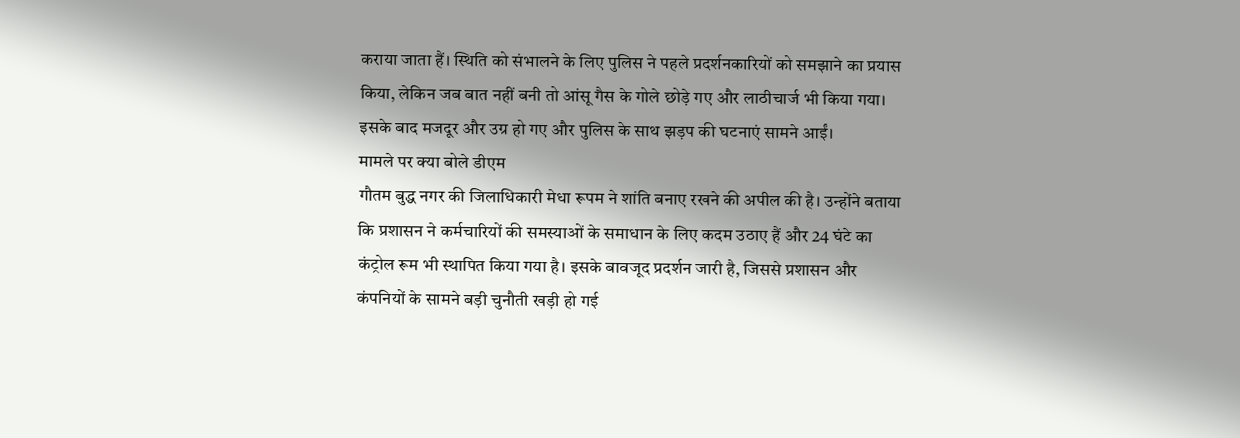कराया जाता हैं। स्थिति को संभालने के लिए पुलिस ने पहले प्रदर्शनकारियों को समझाने का प्रयास किया, लेकिन जब बात नहीं बनी तो आंसू गैस के गोले छोड़े गए और लाठीचार्ज भी किया गया। इसके बाद मजदूर और उग्र हो गए और पुलिस के साथ झड़प की घटनाएं सामने आईं।
मामले पर क्या बोले डीएम
गौतम बुद्ध नगर की जिलाधिकारी मेधा रूपम ने शांति बनाए रखने की अपील की है। उन्होंने बताया कि प्रशासन ने कर्मचारियों की समस्याओं के समाधान के लिए कदम उठाए हैं और 24 घंटे का कंट्रोल रूम भी स्थापित किया गया है। इसके बावजूद प्रदर्शन जारी है, जिससे प्रशासन और कंपनियों के सामने बड़ी चुनौती खड़ी हो गई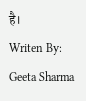है।
Writen By: Geeta Sharma